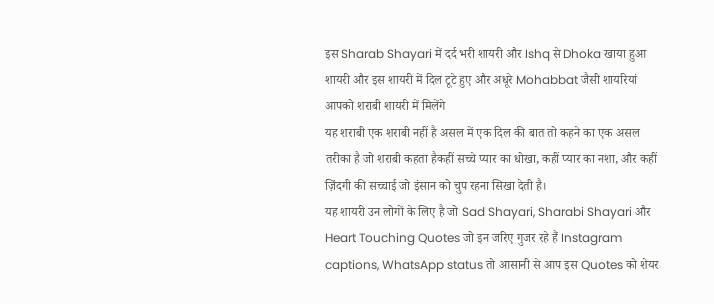इस Sharab Shayari में दर्द भरी शायरी और Ishq से Dhoka खाया हुआ शायरी और इस शायरी में दिल टूटे हुए और अधूरे Mohabbat जैसी शायरियां आपको शराबी शायरी में मिलेंगे
यह शराबी एक शराबी नहीं है असल में एक दिल की बात तो कहने का एक असल तरीका है जो शराबी कहता हैकहीं सच्चे प्यार का धोखा, कहीं प्यार का नशा, और कहीं ज़िंदगी की सच्चाई जो इंसान को चुप रहना सिखा देती है।
यह शायरी उन लोगों के लिए है जो Sad Shayari, Sharabi Shayari और Heart Touching Quotes जो इन जरिए गुजर रहे हैं Instagram captions, WhatsApp status तो आसानी से आप इस Quotes को शेयर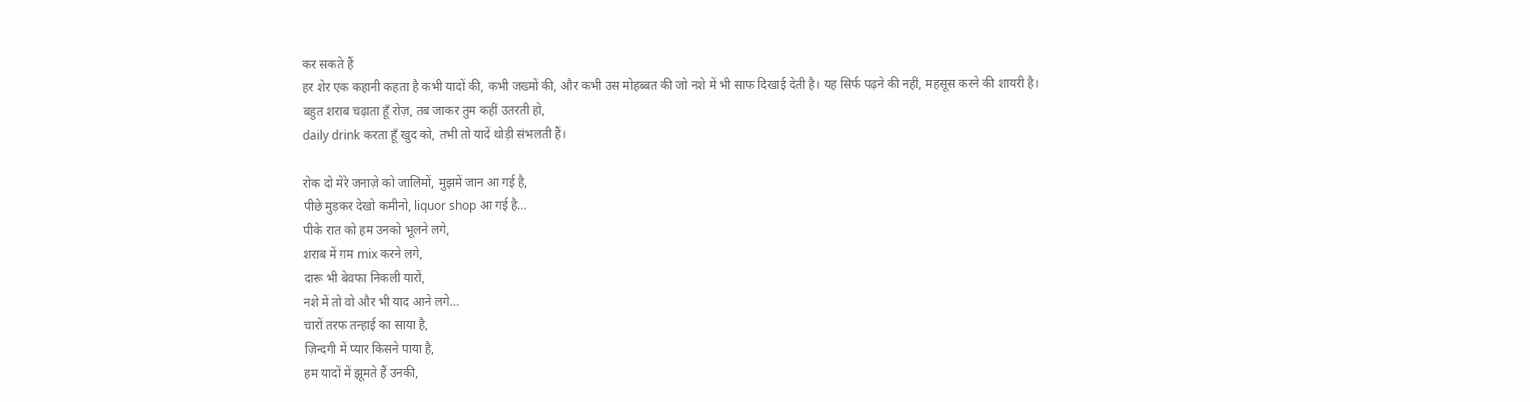कर सकते हैं
हर शेर एक कहानी कहता है कभी यादों की, कभी जख्मों की, और कभी उस मोहब्बत की जो नशे में भी साफ दिखाई देती है। यह सिर्फ पढ़ने की नहीं, महसूस करने की शायरी है।
बहुत शराब चढ़ाता हूँ रोज़, तब जाकर तुम कहीं उतरती हो,
daily drink करता हूँ खुद को, तभी तो यादें थोड़ी संभलती हैं।

रोक दो मेरे जनाज़े को जालिमों, मुझमें जान आ गई है,
पीछे मुड़कर देखो कमीनो, liquor shop आ गई है…
पीके रात को हम उनको भूलने लगे,
शराब में ग़म mix करने लगे,
दारू भी बेवफा निकली यारों,
नशे में तो वो और भी याद आने लगे…
चारों तरफ तन्हाई का साया है,
ज़िन्दगी में प्यार किसने पाया है,
हम यादों में झूमते हैं उनकी,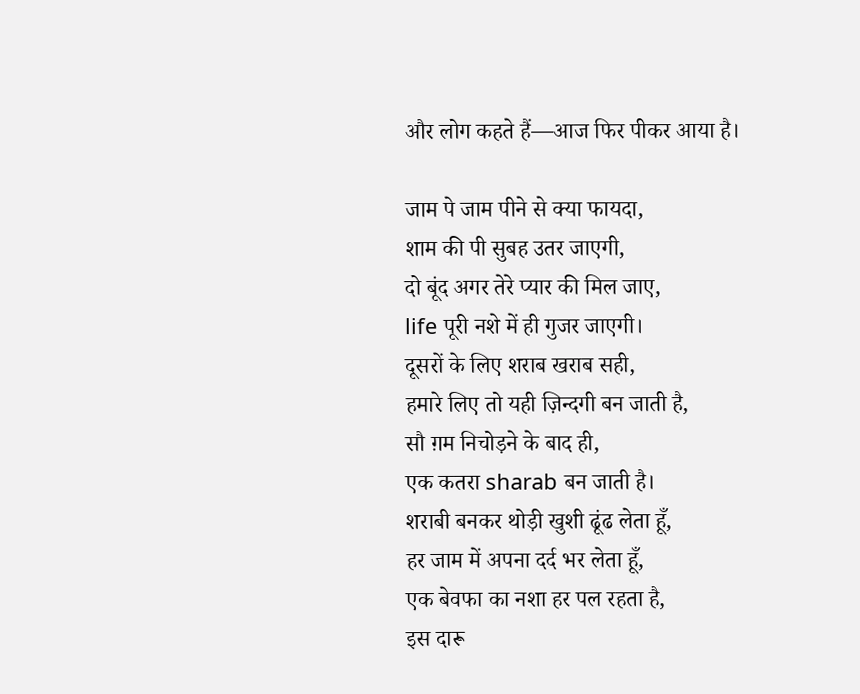और लोग कहते हैं—आज फिर पीकर आया है।

जाम पे जाम पीने से क्या फायदा,
शाम की पी सुबह उतर जाएगी,
दो बूंद अगर तेरे प्यार की मिल जाए,
life पूरी नशे में ही गुजर जाएगी।
दूसरों के लिए शराब खराब सही,
हमारे लिए तो यही ज़िन्दगी बन जाती है,
सौ ग़म निचोड़ने के बाद ही,
एक कतरा sharab बन जाती है।
शराबी बनकर थोड़ी खुशी ढूंढ लेता हूँ,
हर जाम में अपना दर्द भर लेता हूँ,
एक बेवफा का नशा हर पल रहता है,
इस दारू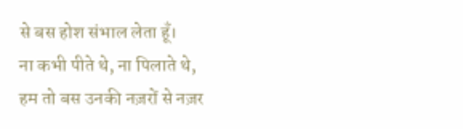से बस होश संभाल लेता हूँ।
ना कभी पीते थे, ना पिलाते थे,
हम तो बस उनकी नज़रों से नज़र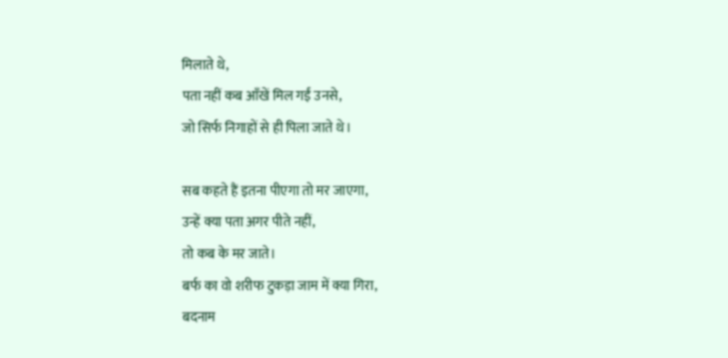मिलाते थे,
पता नहीं कब आँखें मिल गईं उनसे,
जो सिर्फ निगाहों से ही पिला जाते थे।

सब कहते हैं इतना पीएगा तो मर जाएगा,
उन्हें क्या पता अगर पीते नहीं,
तो कब के मर जाते।
बर्फ का वो शरीफ टुकड़ा जाम में क्या गिरा,
बदनाम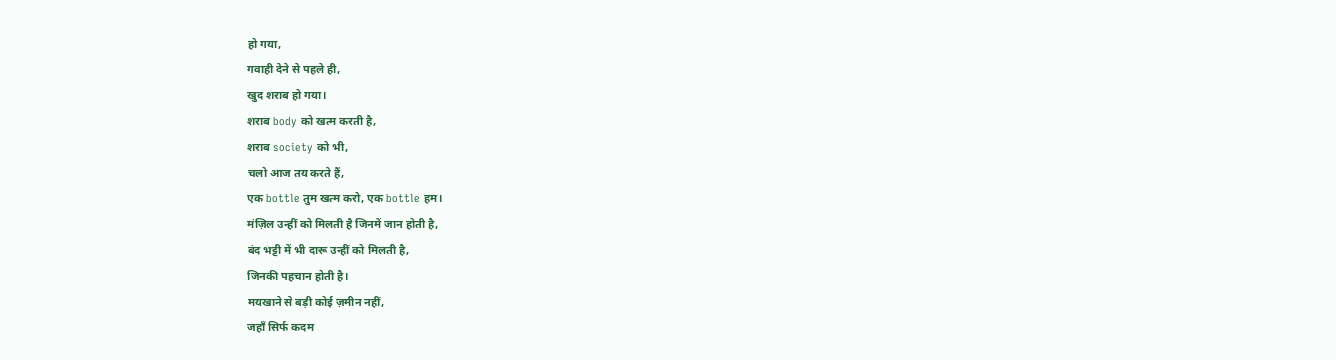हो गया,
गवाही देने से पहले ही,
खुद शराब हो गया।
शराब body को खत्म करती है,
शराब society को भी,
चलो आज तय करते हैं,
एक bottle तुम खत्म करो, एक bottle हम।
मंज़िल उन्हीं को मिलती है जिनमें जान होती है,
बंद भट्टी में भी दारू उन्हीं को मिलती है,
जिनकी पहचान होती है।
मयखाने से बड़ी कोई ज़मीन नहीं,
जहाँ सिर्फ कदम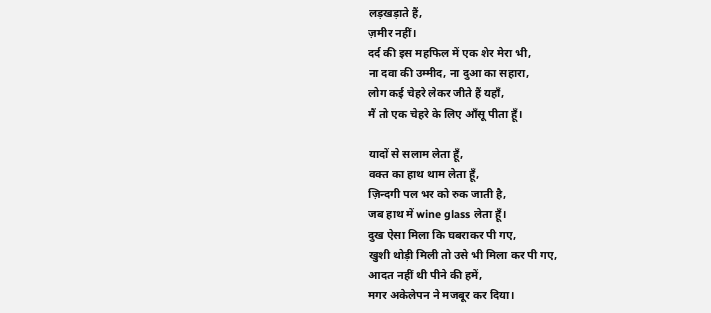लड़खड़ाते हैं,
ज़मीर नहीं।
दर्द की इस महफिल में एक शेर मेरा भी,
ना दवा की उम्मीद, ना दुआ का सहारा,
लोग कई चेहरे लेकर जीते हैं यहाँ,
मैं तो एक चेहरे के लिए आँसू पीता हूँ।

यादों से सलाम लेता हूँ,
वक्त का हाथ थाम लेता हूँ,
ज़िन्दगी पल भर को रुक जाती है,
जब हाथ में wine glass लेता हूँ।
दुख ऐसा मिला कि घबराकर पी गए,
खुशी थोड़ी मिली तो उसे भी मिला कर पी गए,
आदत नहीं थी पीने की हमें,
मगर अकेलेपन ने मजबूर कर दिया।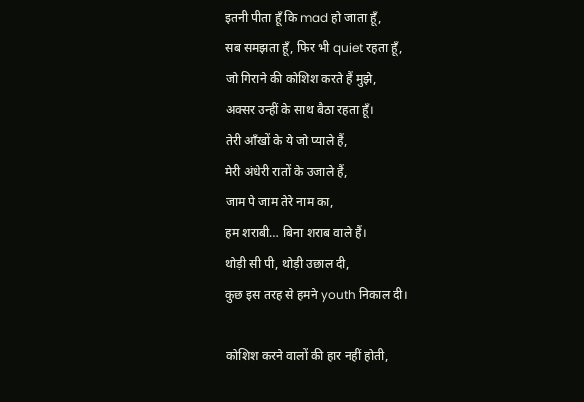इतनी पीता हूँ कि mad हो जाता हूँ,
सब समझता हूँ, फिर भी quiet रहता हूँ,
जो गिराने की कोशिश करते हैं मुझे,
अक्सर उन्हीं के साथ बैठा रहता हूँ।
तेरी आँखों के ये जो प्याले हैं,
मेरी अंधेरी रातों के उजाले हैं,
जाम पे जाम तेरे नाम का,
हम शराबी… बिना शराब वाले हैं।
थोड़ी सी पी, थोड़ी उछाल दी,
कुछ इस तरह से हमने youth निकाल दी।

कोशिश करने वालों की हार नहीं होती,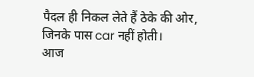पैदल ही निकल लेते हैं ठेके की ओर,
जिनके पास car नहीं होती।
आज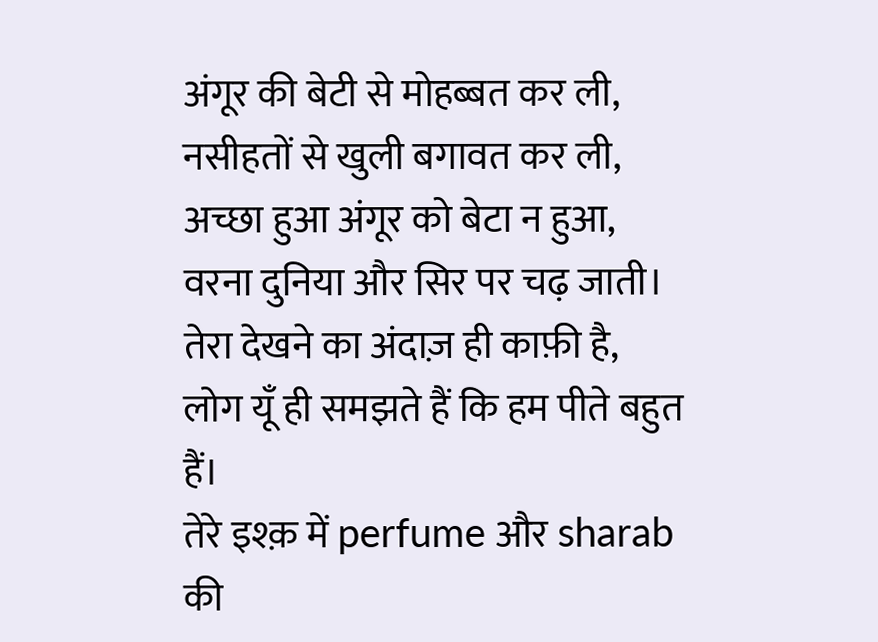अंगूर की बेटी से मोहब्बत कर ली,
नसीहतों से खुली बगावत कर ली,
अच्छा हुआ अंगूर को बेटा न हुआ,
वरना दुनिया और सिर पर चढ़ जाती।
तेरा देखने का अंदाज़ ही काफ़ी है,
लोग यूँ ही समझते हैं कि हम पीते बहुत हैं।
तेरे इश्क़ में perfume और sharab की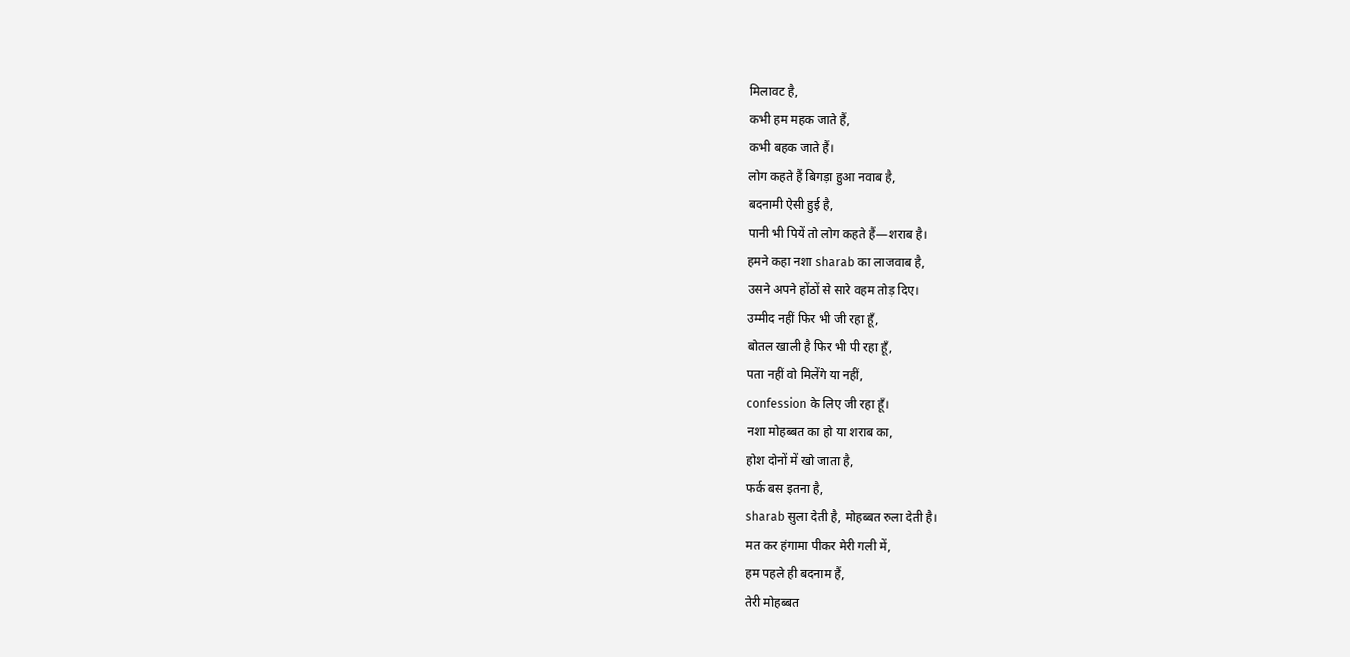मिलावट है,
कभी हम महक जाते हैं,
कभी बहक जाते हैं।
लोग कहते हैं बिगड़ा हुआ नवाब है,
बदनामी ऐसी हुई है,
पानी भी पियें तो लोग कहते हैं—शराब है।
हमने कहा नशा sharab का लाजवाब है,
उसने अपने होंठों से सारे वहम तोड़ दिए।
उम्मीद नहीं फिर भी जी रहा हूँ,
बोतल खाली है फिर भी पी रहा हूँ,
पता नहीं वो मिलेंगे या नहीं,
confession के लिए जी रहा हूँ।
नशा मोहब्बत का हो या शराब का,
होश दोनों में खो जाता है,
फर्क बस इतना है,
sharab सुला देती है, मोहब्बत रुला देती है।
मत कर हंगामा पीकर मेरी गली में,
हम पहले ही बदनाम हैं,
तेरी मोहब्बत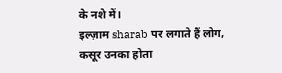के नशे में।
इल्ज़ाम sharab पर लगाते हैं लोग,
कसूर उनका होता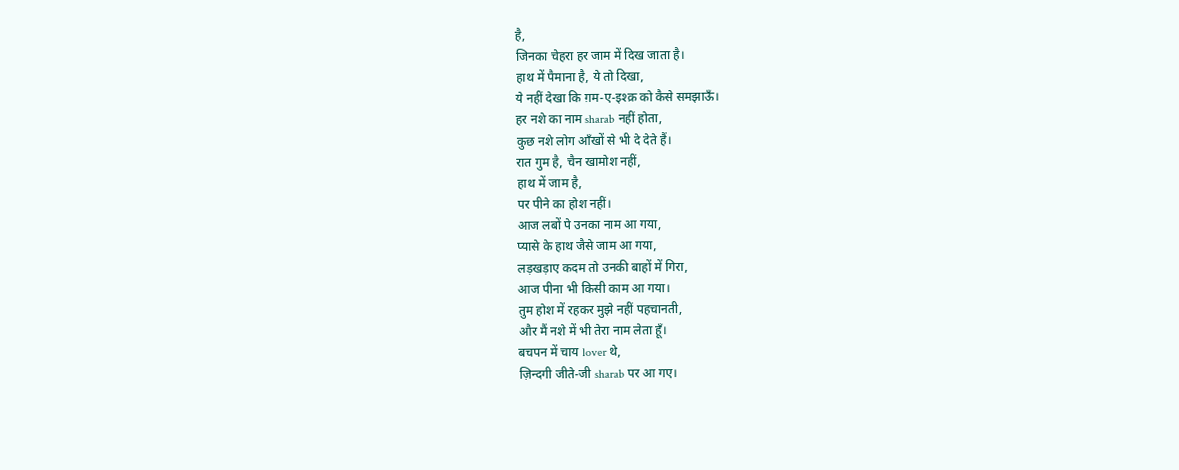है,
जिनका चेहरा हर जाम में दिख जाता है।
हाथ में पैमाना है, ये तो दिखा,
ये नहीं देखा कि ग़म-ए-इश्क़ को कैसे समझाऊँ।
हर नशे का नाम sharab नहीं होता,
कुछ नशे लोग आँखों से भी दे देते हैं।
रात गुम है, चैन खामोश नहीं,
हाथ में जाम है,
पर पीने का होश नहीं।
आज लबों पे उनका नाम आ गया,
प्यासे के हाथ जैसे जाम आ गया,
लड़खड़ाए कदम तो उनकी बाहों में गिरा,
आज पीना भी किसी काम आ गया।
तुम होश में रहकर मुझे नहीं पहचानती,
और मैं नशे में भी तेरा नाम लेता हूँ।
बचपन में चाय lover थे,
ज़िन्दगी जीते-जी sharab पर आ गए।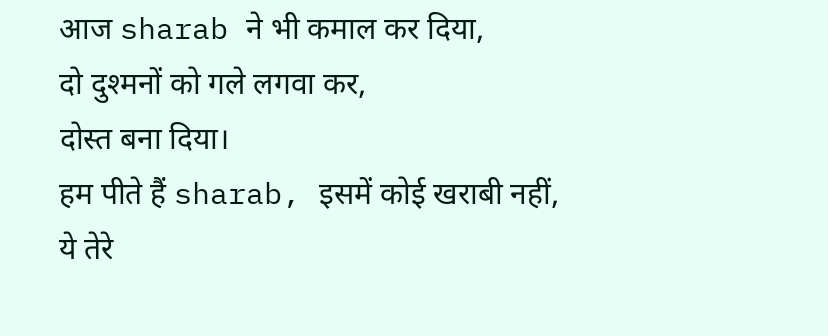आज sharab ने भी कमाल कर दिया,
दो दुश्मनों को गले लगवा कर,
दोस्त बना दिया।
हम पीते हैं sharab, इसमें कोई खराबी नहीं,
ये तेरे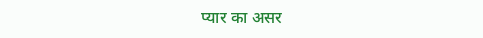प्यार का असर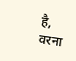है,
वरना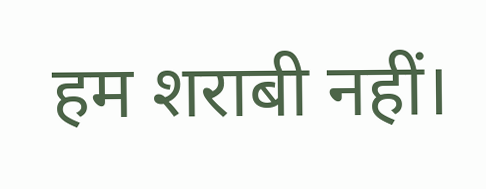हम शराबी नहीं।